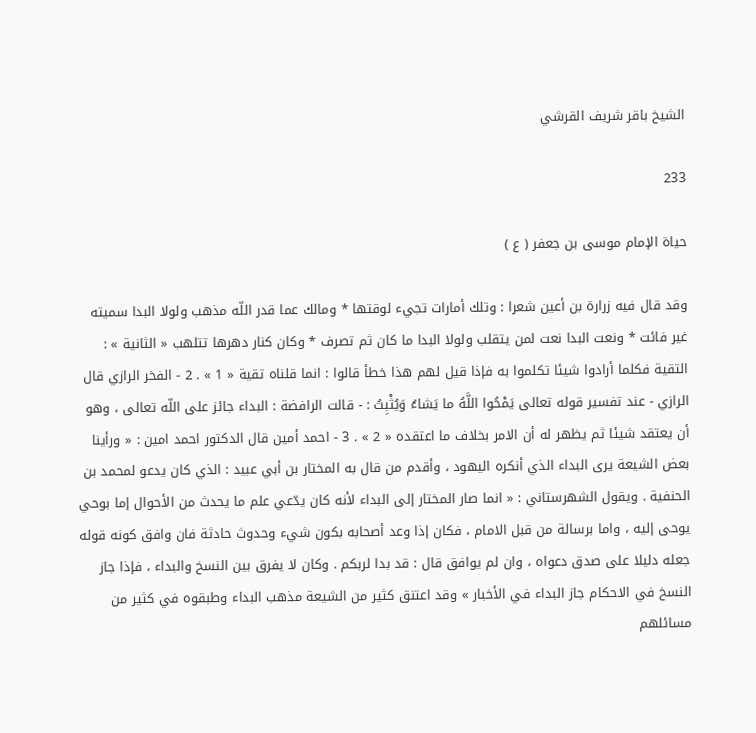الشيخ باقر شريف القرشي

233

حياة الإمام موسى بن جعفر ( ع )

وقد قال فيه زرارة بن أعين شعرا : وتلك أمارات تجيء لوقتها * ومالك عما قدر اللّه مذهب ولولا البدا سميته غير فائت * ونعت البدا نعت لمن يتقلب ولولا البدا ما كان ثم تصرف * وكان كنار دهرها تتلهب « الثانية » : التقية فكلما أرادوا شيئا تكلموا به فإذا قيل لهم هذا خطأ قالوا : انما قلناه تقية « 1 » . 2 - الفخر الرازي قال الرازي - عند تفسير قوله تعالى يَمْحُوا اللَّهُ ما يَشاءُ وَيُثْبِتُ : - قالت الرافضة : البداء جائز على اللّه تعالى ، وهو أن يعتقد شيئا ثم يظهر له أن الامر بخلاف ما اعتقده « 2 » . 3 - احمد أمين قال الدكتور احمد امين : « ورأينا بعض الشيعة يرى البداء الذي أنكره اليهود ، وأقدم من قال به المختار بن أبي عبيد : الذي كان يدعو لمحمد بن الحنفية . ويقول الشهرستاني : « انما صار المختار إلى البداء لأنه كان يدّعي علم ما يحدث من الأحوال إما بوحي يوحى إليه ، واما برسالة من قبل الامام ، فكان إذا وعد أصحابه بكون شيء وحدوث حادثة فان وافق كونه قوله جعله دليلا على صدق دعواه ، وان لم يوافق قال : قد بدا لربكم . وكان لا يفرق بين النسخ والبداء ، فإذا جاز النسخ في الاحكام جاز البداء في الأخبار » وقد اعتنق كثير من الشيعة مذهب البداء وطبقوه في كثير من مسائلهم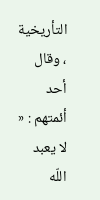التأريخية ، وقال أحد أئمتهم : « لا يعبد اللّه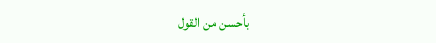بأحسن من القول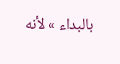بالبداء » لأنه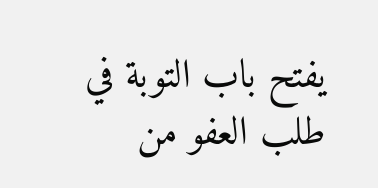يفتح باب التوبة في طلب العفو من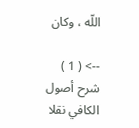اللّه ، وكان

--> ( 1 ) شرح أصول الكافي نقلا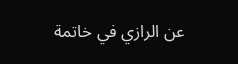عن الرازي في خاتمة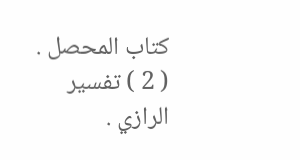كتاب المحصل . ( 2 ) تفسير الرازي .